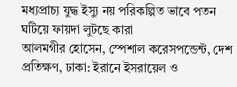মধ্যপ্রাচ্য যুদ্ধ ইস্যু নয় পরিকল্পিত ভাবে পতন ঘটিয়ে ফায়দা লুটছে কারা
আলমগীর হোসেন, স্পেশাল করেসপন্ডেন্ট, দেশ প্রতিক্ষণ, ঢাকা: ইরানে ইসরায়েল ও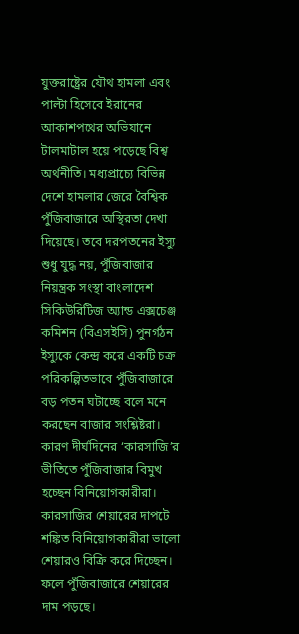যুক্তরাষ্ট্রের যৌথ হামলা এবং পাল্টা হিসেবে ইরানের আকাশপথের অভিযানে টালমাটাল হয়ে পড়েছে বিশ্ব অর্থনীতি। মধ্যপ্রাচ্যে বিভিন্ন দেশে হামলার জেরে বৈশ্বিক পুঁজিবাজারে অস্থিরতা দেখা দিয়েছে। তবে দরপতনের ইস্যু শুধু যুদ্ধ নয়, পুঁজিবাজার নিয়ন্ত্রক সংস্থা বাংলাদেশ সিকিউরিটিজ অ্যান্ড এক্সচেঞ্জ কমিশন (বিএসইসি) পুনর্গঠন ইস্যুকে কেন্দ্র করে একটি চক্র পরিকল্পিতভাবে পুঁজিবাজারে বড় পতন ঘটাচ্ছে বলে মনে করছেন বাজার সংশ্লিষ্টরা।
কারণ দীর্ঘদিনের ‘কারসাজি’র ভীতিতে পুঁজিবাজার বিমুখ হচ্ছেন বিনিয়োগকারীরা। কারসাজির শেয়ারের দাপটে শঙ্কিত বিনিয়োগকারীরা ভালো শেয়ারও বিক্রি করে দিচ্ছেন। ফলে পুঁজিবাজারে শেয়ারের দাম পড়ছে।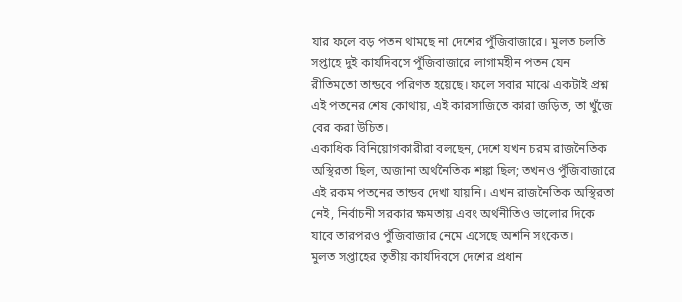যার ফলে বড় পতন থামছে না দেশের পুঁজিবাজারে। মুলত চলতি সপ্তাহে দুই কার্যদিবসে পুঁজিবাজারে লাগামহীন পতন যেন রীতিমতো তান্ডবে পরিণত হয়েছে। ফলে সবার মাঝে একটাই প্রশ্ন এই পতনের শেষ কোথায়, এই কারসাজিতে কারা জড়িত, তা খুঁজে বের করা উচিত।
একাধিক বিনিয়োগকারীরা বলছেন, দেশে যখন চরম রাজনৈতিক অস্থিরতা ছিল, অজানা অর্থনৈতিক শঙ্কা ছিল; তখনও পুঁজিবাজারে এই রকম পতনের তান্ডব দেখা যায়নি। এখন রাজনৈতিক অস্থিরতা নেই, নির্বাচনী সরকার ক্ষমতায় এবং অর্থনীতিও ভালোর দিকে যাবে তারপরও পুঁজিবাজার নেমে এসেছে অশনি সংকেত।
মুলত সপ্তাহের তৃতীয় কার্যদিবসে দেশের প্রধান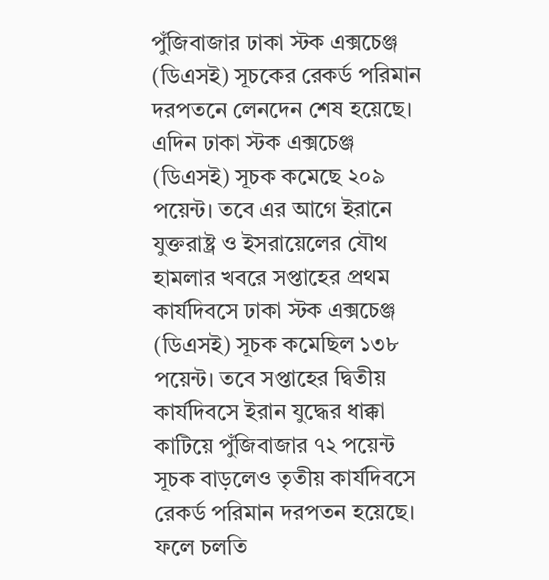পুঁজিবাজার ঢাকা স্টক এক্সচেঞ্জ (ডিএসই) সূচকের রেকর্ড পরিমান দরপতনে লেনদেন শেষ হয়েছে। এদিন ঢাকা স্টক এক্সচেঞ্জ (ডিএসই) সূচক কমেছে ২০৯ পয়েন্ট। তবে এর আগে ইরানে যুক্তরাষ্ট্র ও ইসরায়েলের যৌথ হামলার খবরে সপ্তাহের প্রথম কার্যদিবসে ঢাকা স্টক এক্সচেঞ্জ (ডিএসই) সূচক কমেছিল ১৩৮ পয়েন্ট। তবে সপ্তাহের দ্বিতীয় কার্যদিবসে ইরান যুদ্ধের ধাক্কা কাটিয়ে পুঁজিবাজার ৭২ পয়েন্ট সূচক বাড়লেও তৃতীয় কার্যদিবসে রেকর্ড পরিমান দরপতন হয়েছে।
ফলে চলতি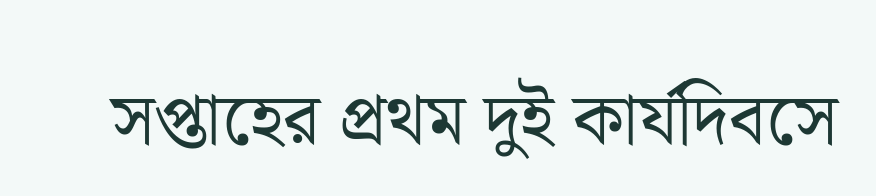সপ্তাহের প্রথম দুই কার্যদিবসে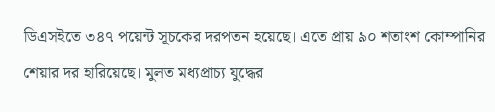ডিএসইতে ৩৪৭ পয়েন্ট সূচকের দরপতন হয়েছে। এতে প্রায় ৯০ শতাংশ কোম্পানির শেয়ার দর হারিয়েছে। মুলত মধ্যপ্রাচ্য যুদ্ধের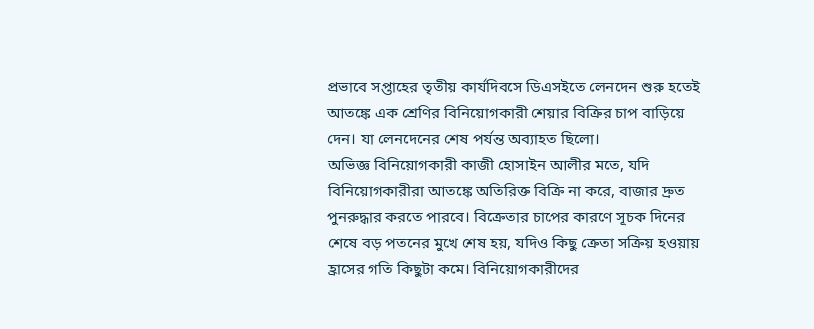প্রভাবে সপ্তাহের তৃতীয় কার্যদিবসে ডিএসইতে লেনদেন শুরু হতেই আতঙ্কে এক শ্রেণির বিনিয়োগকারী শেয়ার বিক্রির চাপ বাড়িয়ে দেন। যা লেনদেনের শেষ পর্যন্ত অব্যাহত ছিলো।
অভিজ্ঞ বিনিয়োগকারী কাজী হোসাইন আলীর মতে, যদি বিনিয়োগকারীরা আতঙ্কে অতিরিক্ত বিক্রি না করে, বাজার দ্রুত পুনরুদ্ধার করতে পারবে। বিক্রেতার চাপের কারণে সূচক দিনের শেষে বড় পতনের মুখে শেষ হয়, যদিও কিছু ক্রেতা সক্রিয় হওয়ায় হ্রাসের গতি কিছুটা কমে। বিনিয়োগকারীদের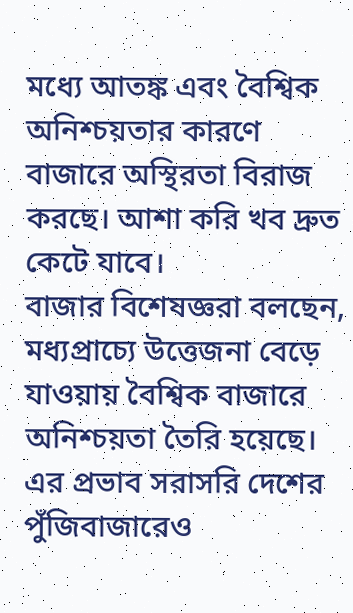মধ্যে আতঙ্ক এবং বৈশ্বিক অনিশ্চয়তার কারণে বাজারে অস্থিরতা বিরাজ করছে। আশা করি খব দ্রুত কেটে যাবে।
বাজার বিশেষজ্ঞরা বলছেন, মধ্যপ্রাচ্যে উত্তেজনা বেড়ে যাওয়ায় বৈশ্বিক বাজারে অনিশ্চয়তা তৈরি হয়েছে। এর প্রভাব সরাসরি দেশের পুঁজিবাজারেও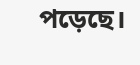পড়েছে।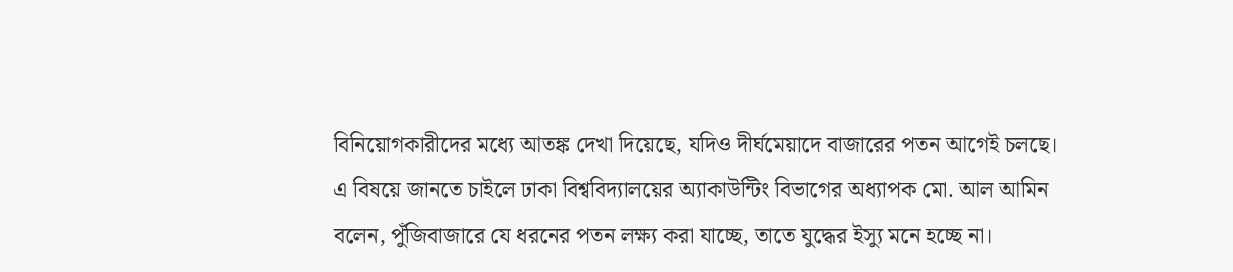বিনিয়োগকারীদের মধ্যে আতঙ্ক দেখা দিয়েছে, যদিও দীর্ঘমেয়াদে বাজারের পতন আগেই চলছে।
এ বিষয়ে জানতে চাইলে ঢাকা বিশ্ববিদ্যালয়ের অ্যাকাউন্টিং বিভাগের অধ্যাপক মো. আল আমিন বলেন, পুঁজিবাজারে যে ধরনের পতন লক্ষ্য করা যাচ্ছে, তাতে যুদ্ধের ইস্যু মনে হচ্ছে না।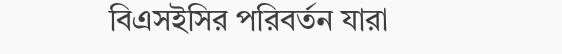বিএসইসির পরিবর্তন যারা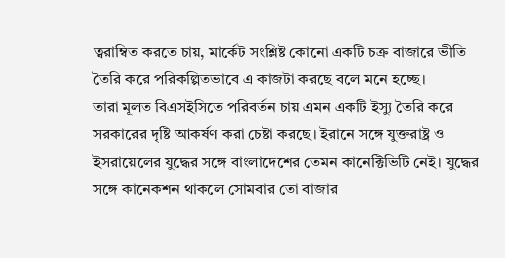ত্বরাম্বিত করতে চায়, মার্কেট সংশ্লিষ্ট কোনো একটি চক্র বাজারে ভীতি তৈরি করে পরিকল্পিতভাবে এ কাজটা করছে বলে মনে হচ্ছে।
তারা মূলত বিএসইসিতে পরিবর্তন চায় এমন একটি ইস্যু তৈরি করে সরকারের দৃষ্টি আকর্ষণ করা চেষ্টা করছে। ইরানে সঙ্গে যুক্তরাষ্ট্র ও ইসরায়েলের যুদ্ধের সঙ্গে বাংলাদেশের তেমন কানেক্টিভিটি নেই। যুদ্ধের সঙ্গে কানেকশন থাকলে সোমবার তো বাজার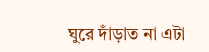ঘুরে দাঁড়াত না এটা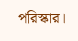পরিস্কার।